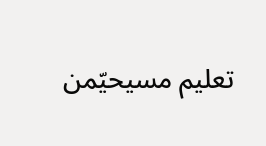تعليم مسيحيّمن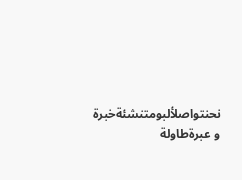نحنتواصلألبومتنشئةخبرة و عبرةطاولة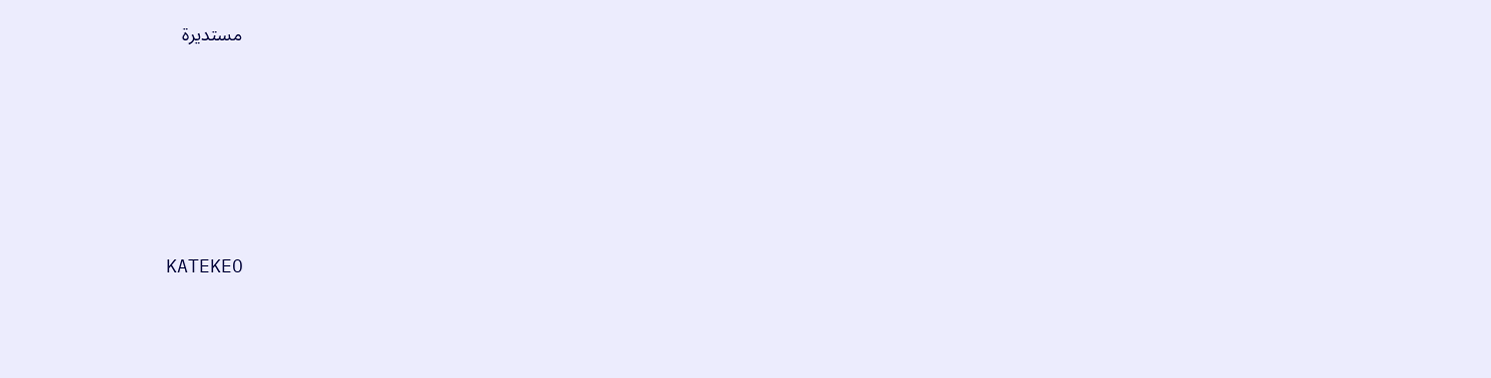مستديرة







KATEKEO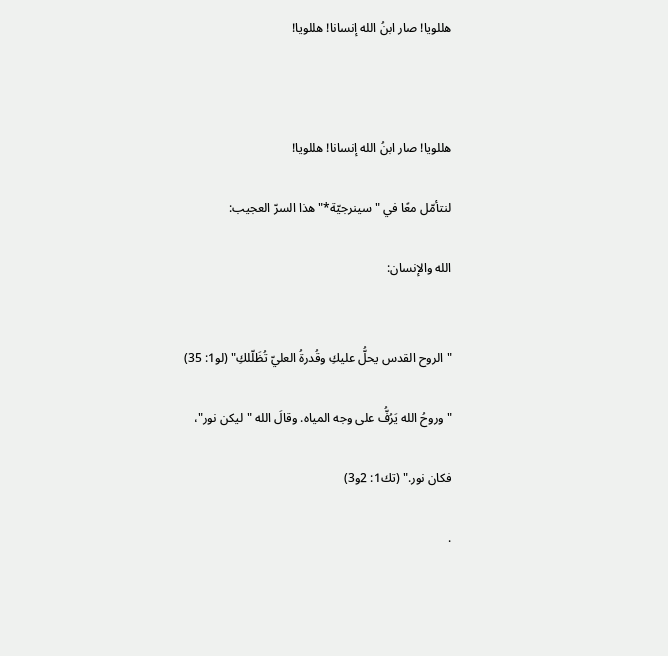هللويا! صار ابنُ الله إنسانا! هللويا!



هللويا! صار ابنُ الله إنسانا! هللويا!

لنتأمّل معًا في "سينرجيّة*" هذا السرّ العجيب:

الله والإنسان:


"الروح القدس يحلُّ عليكِ وقُدرةُ العليّ تُظَلّلكِ" (لو1: 35)

"وروحُ الله يَرُفُّ على وجه المياه. وقالَ الله "ليكن نور"،

فكان نور." (تك1: 2و3)

.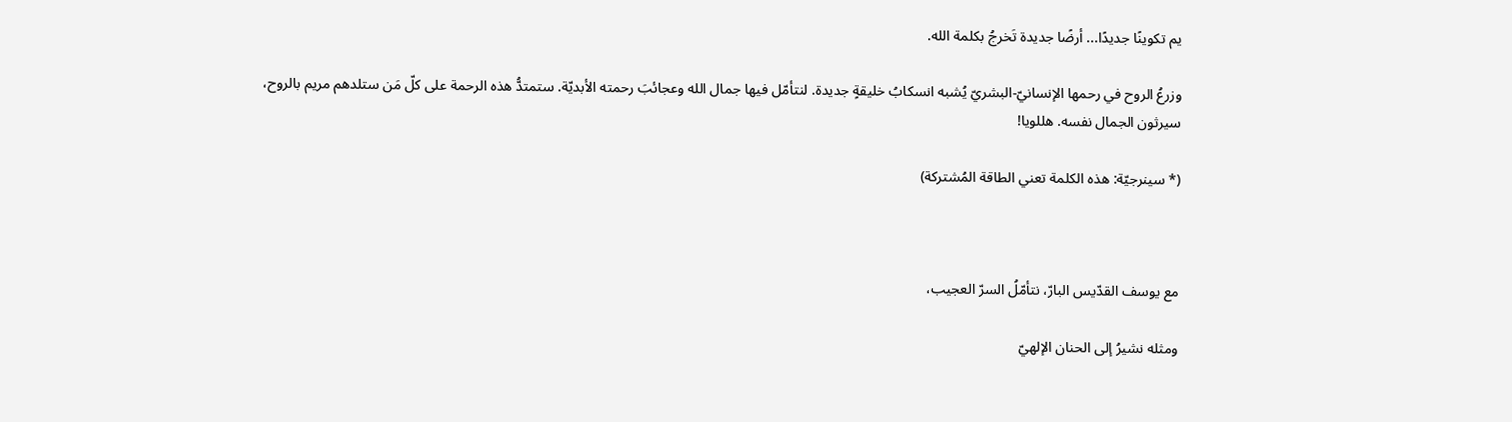يم تكوينًا جديدًا... أرضًا جديدة تَخرجُ بكلمة الله.

وزرعُ الروح في رحمها الإنسانيّ-البشريّ يُشبه انسكابُ خليقةٍ جديدة. لنتأمّل فيها جمال الله وعجائبَ رحمته الأبديّة. ستمتدُّ هذه الرحمة على كلّ مَن ستلدهم مريم بالروح، سيرثون الجمال نفسه. هللويا!

(* سينرجيّة: هذه الكلمة تعني الطاقة المُشتركة)



مع يوسف القدّيس البارّ، نتأمّلُ السرّ العجيب،

ومثله نشيرُ إلى الحنان الإلهيّ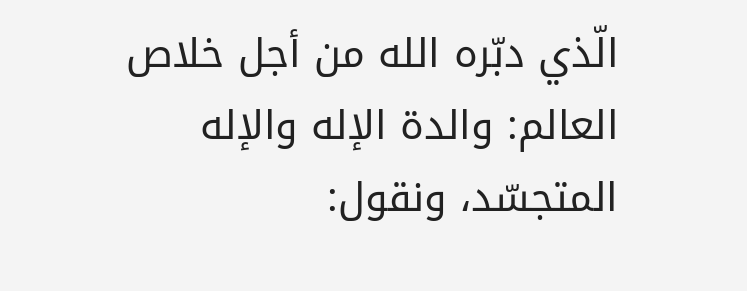الّذي دبّره الله من أجل خلاص العالم: والدة الإله والإله المتجسّد، ونقول: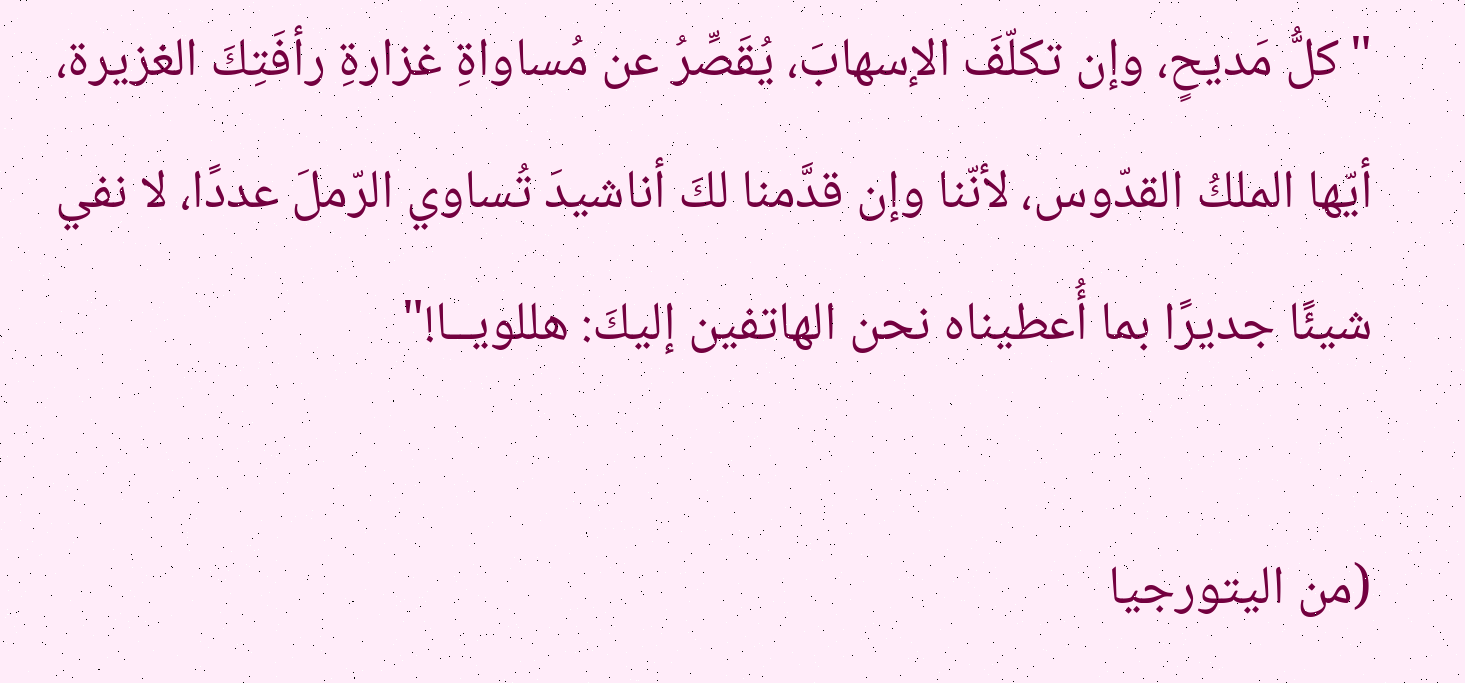"كلُّ مَديحٍ، وإن تكلّفَ الإسهابَ، يُقَصِّرُ عن مُساواةِ غزارةِ رأفَتِكَ الغزيرة، أيّها الملكُ القدّوس، لأنّنا وإن قدَّمنا لكَ أناشيدَ تُساوي الرّملَ عددًا، لا نفي شيئًا جديرًا بما أُعطيناه نحن الهاتفين إليكَ: هللويــا!"

(من اليتورجيا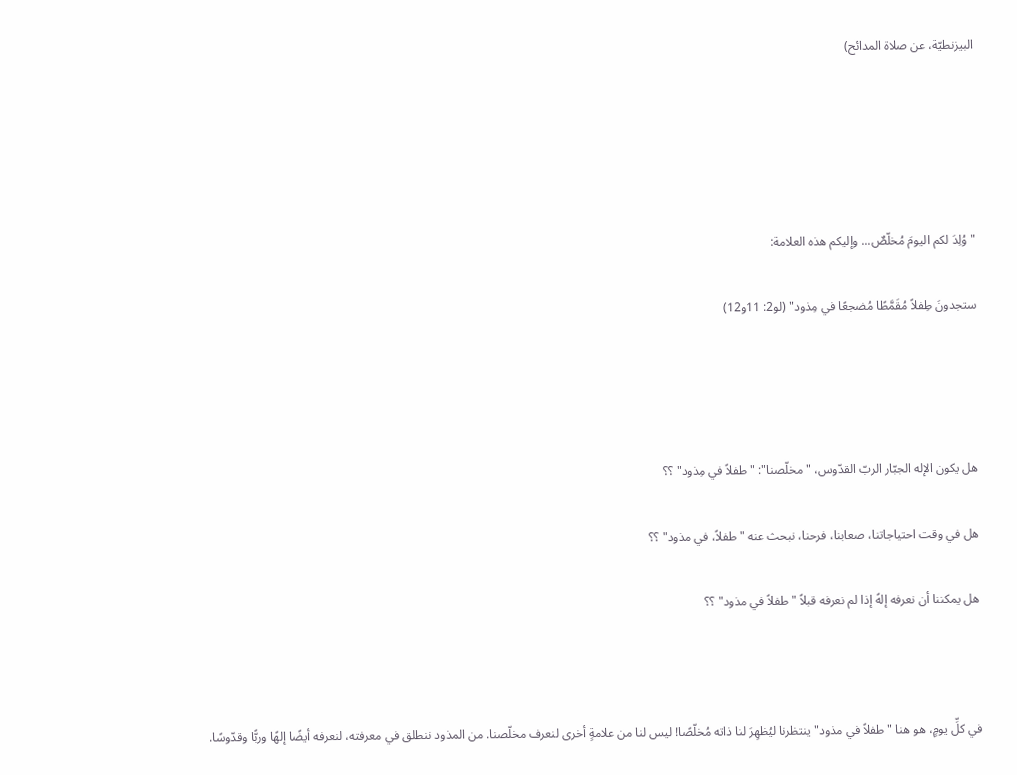البيزنطيّة، عن صلاة المدائح)





"وُلِدَ لكم اليومَ مُخلّصٌ... وإليكم هذه العلامة:

ستجدونَ طِفلاً مُقَمَّطًا مُضجعًا في مِذود" (لو2: 11و12)




هل يكون الإله الجبّار الربّ القدّوس، "مخلّصنا": "طفلاً في مِذود" ؟؟

هل في وقت احتياجاتنا، صعابنا، فرحنا، نبحث عنه "طفلاً، في مذود" ؟؟

هل يمكننا أن نعرفه إلهً إذا لم نعرفه قبلاً "طفلاً في مذود" ؟؟



في كلِّ يومٍ، هو هنا "طفلاً في مذود" ينتظرنا ليُظهِرَ لنا ذاته مُخلّصًا! ليس لنا من علامةٍ أخرى لنعرف مخلّصنا. من المذود ننطلق في معرفته، لنعرفه أيضًا إلهًا وربًّا وقدّوسًا.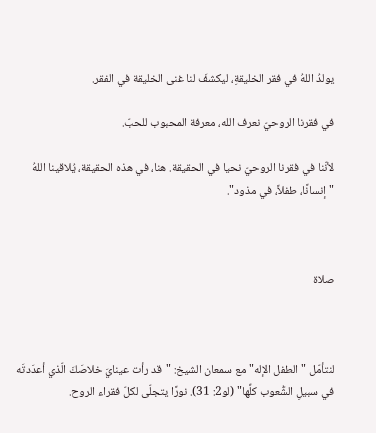يولدُ اللهُ في فقر الخليقةِ، ليكشفَ لنا غنى الخليقة في الفقر.

في فقرنا الروحيّ نعرف الله، معرفة المحبوب للحبّ.

لأنّنا في فقرنا الروحيّ نحيا في الحقيقة. هنا، في هذه الحقيقة، يُلاقينا اللهُ "إنسانًا، طفلاً، في مذود".



صلاة



لنتأمّل "الطفل الإله" مع سمعان الشيخ: "قد رأت عينايَ خلاصَكَ الّذي أعدَدتَه في سبيلِ الشُّعوب كلِّها" (لو2: 31). نورًا يتجلّى لكلّ فقراء الروح.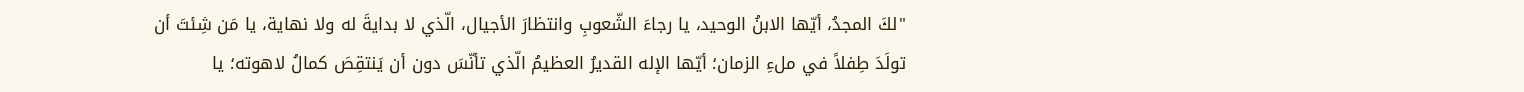"لكَ المجدُ، أيّها الابنُ الوحيد، يا رجاءَ الشّعوبِ وانتظارَ الأجيال، الّذي لا بدايةَ له ولا نهاية، يا مَن شِئتَ أن تولَدَ طِفلاً في ملءِ الزمان؛ أيّها الإله القديرُ العظيمُ الّذي تأنّسَ دون أن يَنتقِصَ كمالُ لاهوته؛ يا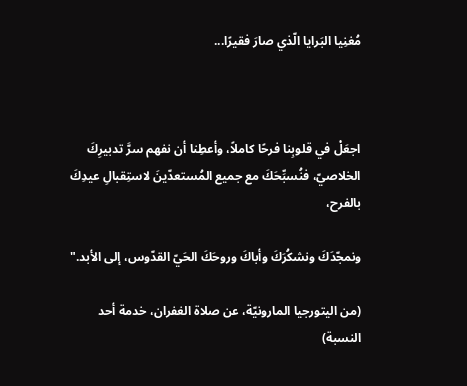مُغنِيا البَرايا الّذي صارَ فقيرًا...



اجعَلْ في قلوبِنا فرحًا كاملاً، وأعطِنا أن نفهم سرَّ تدبيرِكَ الخلاصيّ، فنُسبِّحَكَ مع جميع المُستعدّينَ لاستِقبالِ عيدِكَ بالفرح،

ونمجّدَكَ ونشكُرَكَ وأباكَ وروحَكَ الحَيّ القدّوس، إلى الأبد."

(من اليتورجيا المارونيّة، عن صلاة الغفران، خدمة أحد النسبة)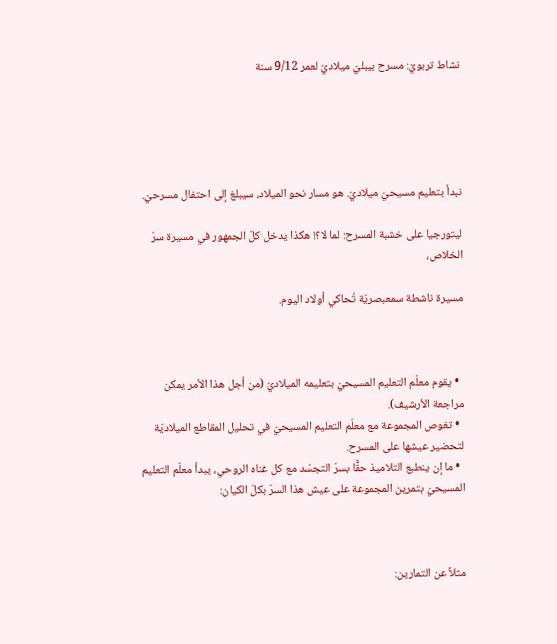نشاط تربويّ: مسرح بيبليّ ميلاديّ لعمر 9/12 سنة





نبدأ بتعليم مسيحيّ ميلاديّ. هو مسار نحو الميلاد، سيبلغ إلى احتفال مسرحيّ.

ليتورجيا على خشبة المسرح: لما لا؟! هكذا يدخل كلّ الجمهور في مسيرة سرّ الخلاص،

مسيرة ناشطة سمعبصريّة تُحاكي أولاد اليوم.



  • يقوم معلّم التعليم المسيحيّ بتعليمه الميلاديّ (من أجل هذا الأمر يمكن مراجعة الأرشيف).
  • تغوص المجموعة مع معلّم التعليم المسيحيّ في تحليل المقاطع الميلاديّة لتحضير عيشها على المسرح.
  • ما إن ينطبع التلاميذ حقًّا بسرّ التجسّد مع كل غناه الروحي، يبدأ معلّم التعليم المسيحيّ بتمرين المجموعة على عيش هذا السرّ بكلّ الكيان:



مثلاً عن التمارين: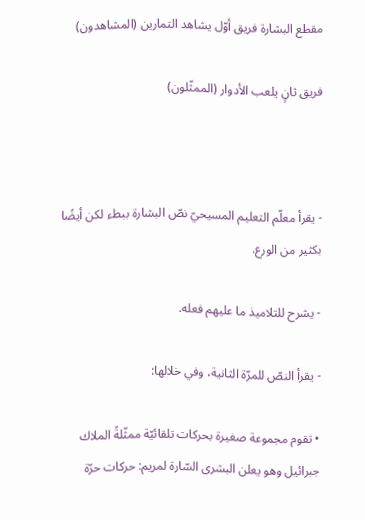مقطع البشارة فريق أوّل يشاهد التمارين (المشاهدون)

فريق ثانٍ يلعب الأدوار (الممثّلون)



- يقرأ معلّم التعليم المسيحيّ نصّ البشارة ببطء لكن أيضًا بكثير من الورع.

- يشرح للتلاميذ ما عليهم فعله.

- يقرأ النصّ للمرّة الثانية، وفي خلالها:

• تقوم مجموعة صغيرة بحركات تلقائيّة ممثّلةً الملاك جبرائيل وهو يعلن البشرى السّارة لمريم: حركات حرّة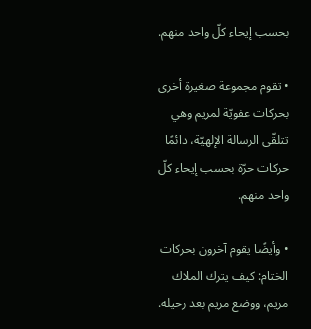بحسب إيحاء كلّ واحد منهم.

• تقوم مجموعة صغيرة أخرى بحركات عفويّة لمريم وهي تتلقّى الرسالة الإلهيّة، دائمًا حركات حرّة بحسب إيحاء كلّ واحد منهم.

• وأيضًا يقوم آخرون بحركات الختام: كيف يترك الملاك مريم، ووضع مريم بعد رحيله.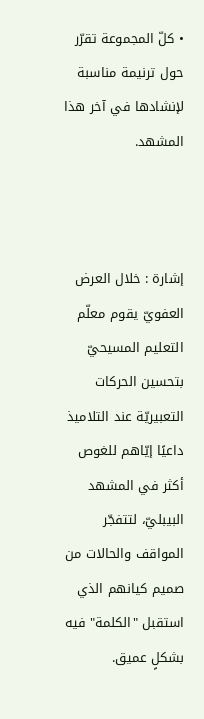• كلّ المجموعة تقرّر حول ترنيمة مناسبة لإنشادها في آخر هذا المشهد.



إشارة : خلال العرض العفويّ يقوم معلّم التعليم المسيحيّ بتحسين الحركات التعبيريّة عند التلاميذ داعيًا إيّاهم للغوص أكثر في المشهد البيبليّ، لتتفجّر المواقف والحالات من صميم كيانهم الذي استقبل "الكلمة" فيه بشكلٍ عميق.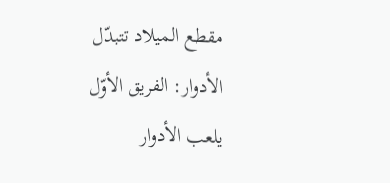مقطع الميلاد تتبدّل الأدوار: الفريق الأوّل يلعب الأدوار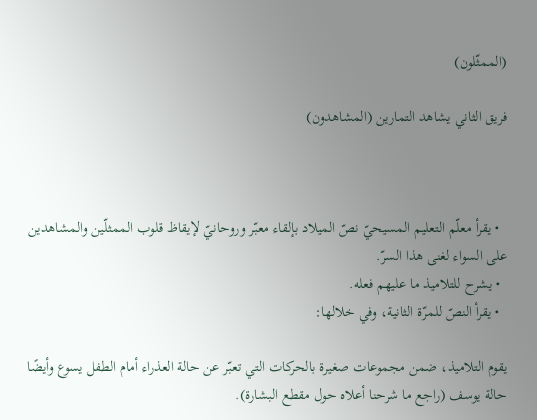(الممثّلون)

فريق الثاني يشاهد التمارين (المشاهدون)



  • يقرأ معلّم التعليم المسيحيّ نصّ الميلاد بإلقاء معبّر وروحانيّ لإيقاظ قلوب الممثلّين والمشاهدين على السواء لغنى هذا السرّ.
  • يشرح للتلاميذ ما عليهم فعله.
  • يقرأ النصّ للمرّة الثانية، وفي خلالها:

يقوم التلاميذ، ضمن مجموعات صغيرة بالحركات التي تعبّر عن حالة العذراء أمام الطفل يسوع وأيضًا حالة يوسف (راجع ما شرحنا أعلاه حول مقطع البشارة).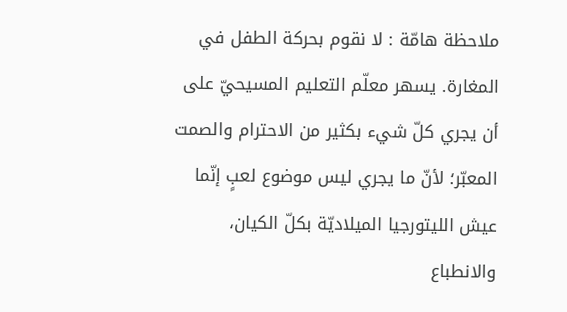ملاحظة هامّة : لا نقوم بحركة الطفل في المغارة. يسهر معلّم التعليم المسيحيّ على أن يجري كلّ شيء بكثير من الاحترام والصمت المعبّر؛ لأنّ ما يجري ليس موضوع لعبٍ إنّما عيش الليتورجيا الميلاديّة بكلّ الكيان، والانطباع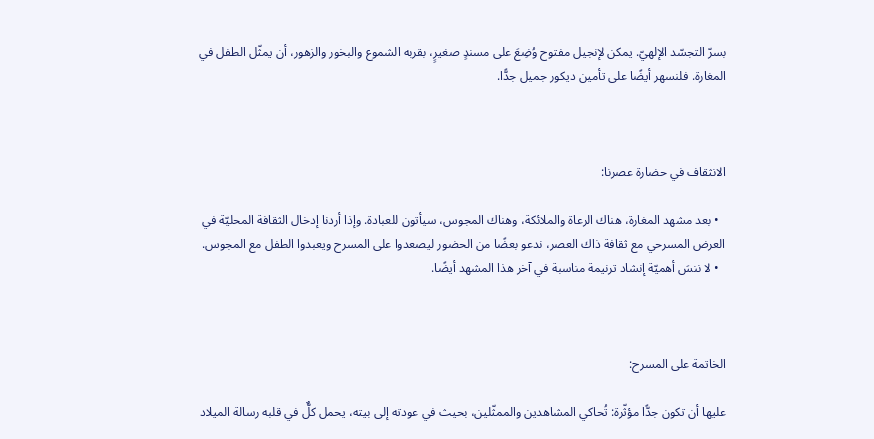بسرّ التجسّد الإلهيّ. يمكن لإنجيل مفتوح وُضِعَ على مسندٍ صغيرٍ، بقربه الشموع والبخور والزهور، أن يمثّل الطفل في المغارة. فلنسهر أيضًا على تأمين ديكور جميل جدًّا.



الانثقاف في حضارة عصرنا:

  • بعد مشهد المغارة، هناك الرعاة والملائكة، وهناك المجوس، سيأتون للعبادة. وإذا أردنا إدخال الثقافة المحليّة في العرض المسرحي مع ثقافة ذاك العصر، ندعو بعضًا من الحضور ليصعدوا على المسرح ويعبدوا الطفل مع المجوس.
  • لا ننسَ أهميّة إنشاد ترنيمة مناسبة في آخر هذا المشهد أيضًا.



الخاتمة على المسرح:

عليها أن تكون جدًّا مؤثّرة: تُحاكي المشاهدين والممثّلين، بحيث في عودته إلى بيته، يحمل كلٌّ في قلبه رسالة الميلاد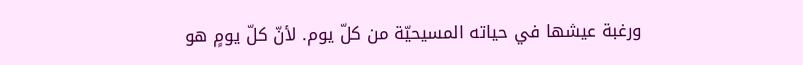ورغبة عيشها في حياته المسيحيّة من كلّ يوم. لأنّ كلّ يومٍ هو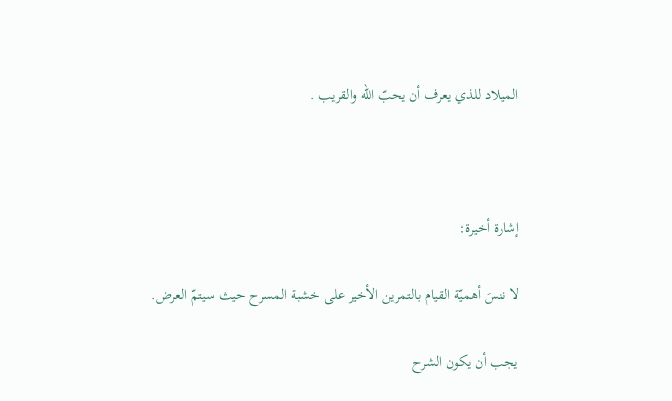الميلاد للذي يعرف أن يحبّ الله والقريب .



إشارة أخيرة:

لا ننسَ أهميّة القيام بالتمرين الأخير على خشبة المسرح حيث سيتمّ العرض.

يجب أن يكون الشرح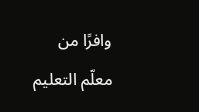وافرًا من معلّم التعليم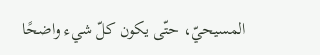المسيحيّ، حتّى يكون كلّ شيء واضحًا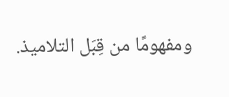ومفهومًا من قِبَل التلاميذ.